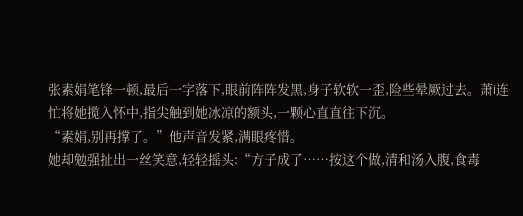张素娟笔锋一顿,最后一字落下,眼前阵阵发黑,身子软软一歪,险些晕厥过去。萧i连忙将她揽入怀中,指尖触到她冰凉的额头,一颗心直直往下沉。
“素娟,别再撑了。”他声音发紧,满眼疼惜。
她却勉强扯出一丝笑意,轻轻摇头:“方子成了……按这个做,清和汤入腹,食毒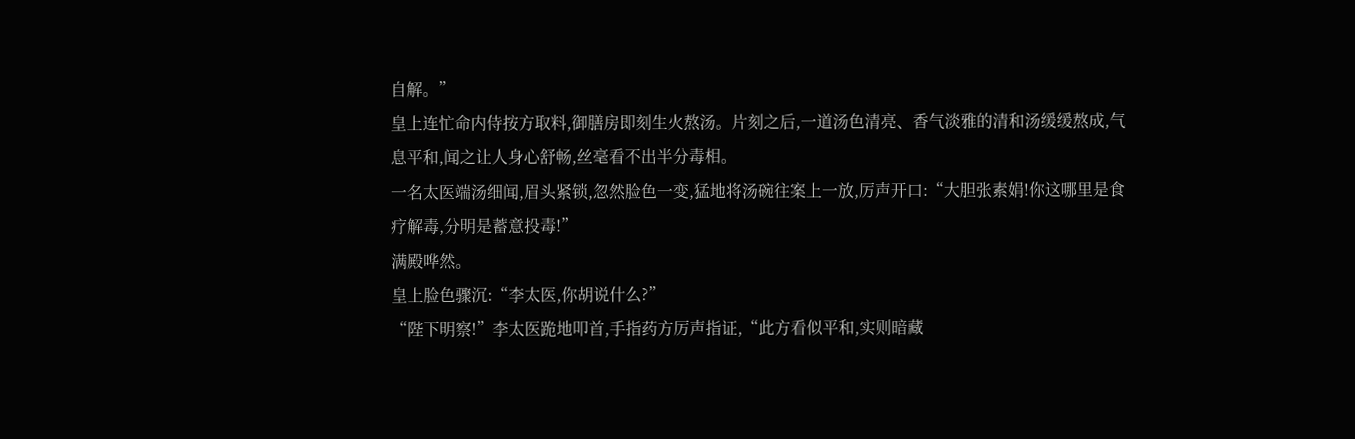自解。”
皇上连忙命内侍按方取料,御膳房即刻生火熬汤。片刻之后,一道汤色清亮、香气淡雅的清和汤缓缓熬成,气息平和,闻之让人身心舒畅,丝毫看不出半分毒相。
一名太医端汤细闻,眉头紧锁,忽然脸色一变,猛地将汤碗往案上一放,厉声开口:“大胆张素娟!你这哪里是食疗解毒,分明是蓄意投毒!”
满殿哗然。
皇上脸色骤沉:“李太医,你胡说什么?”
“陛下明察!”李太医跪地叩首,手指药方厉声指证,“此方看似平和,实则暗藏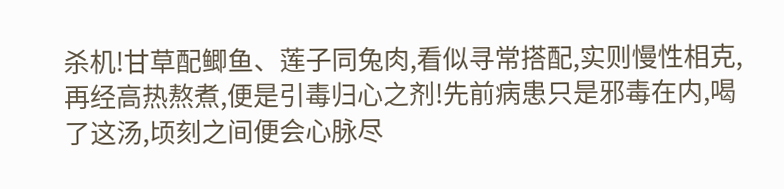杀机!甘草配鲫鱼、莲子同兔肉,看似寻常搭配,实则慢性相克,再经高热熬煮,便是引毒归心之剂!先前病患只是邪毒在内,喝了这汤,顷刻之间便会心脉尽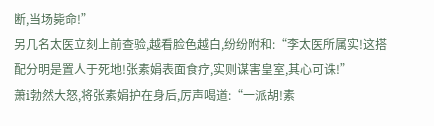断,当场毙命!”
另几名太医立刻上前查验,越看脸色越白,纷纷附和:“李太医所属实!这搭配分明是置人于死地!张素娟表面食疗,实则谋害皇室,其心可诛!”
萧i勃然大怒,将张素娟护在身后,厉声喝道:“一派胡!素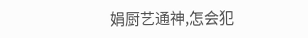娟厨艺通神,怎会犯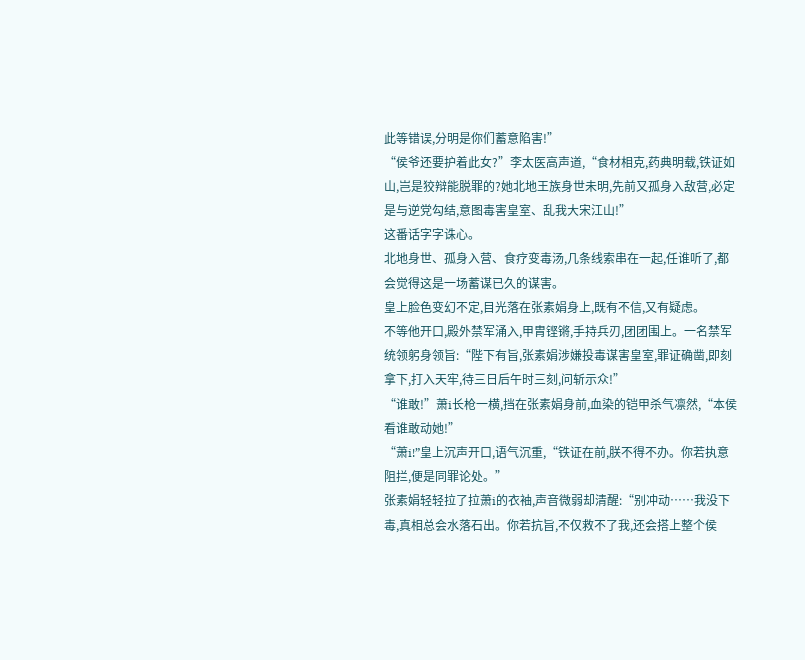此等错误,分明是你们蓄意陷害!”
“侯爷还要护着此女?”李太医高声道,“食材相克,药典明载,铁证如山,岂是狡辩能脱罪的?她北地王族身世未明,先前又孤身入敌营,必定是与逆党勾结,意图毒害皇室、乱我大宋江山!”
这番话字字诛心。
北地身世、孤身入营、食疗变毒汤,几条线索串在一起,任谁听了,都会觉得这是一场蓄谋已久的谋害。
皇上脸色变幻不定,目光落在张素娟身上,既有不信,又有疑虑。
不等他开口,殿外禁军涌入,甲胄铿锵,手持兵刃,团团围上。一名禁军统领躬身领旨:“陛下有旨,张素娟涉嫌投毒谋害皇室,罪证确凿,即刻拿下,打入天牢,待三日后午时三刻,问斩示众!”
“谁敢!”萧i长枪一横,挡在张素娟身前,血染的铠甲杀气凛然,“本侯看谁敢动她!”
“萧i!”皇上沉声开口,语气沉重,“铁证在前,朕不得不办。你若执意阻拦,便是同罪论处。”
张素娟轻轻拉了拉萧i的衣袖,声音微弱却清醒:“别冲动……我没下毒,真相总会水落石出。你若抗旨,不仅救不了我,还会搭上整个侯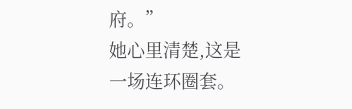府。”
她心里清楚,这是一场连环圈套。